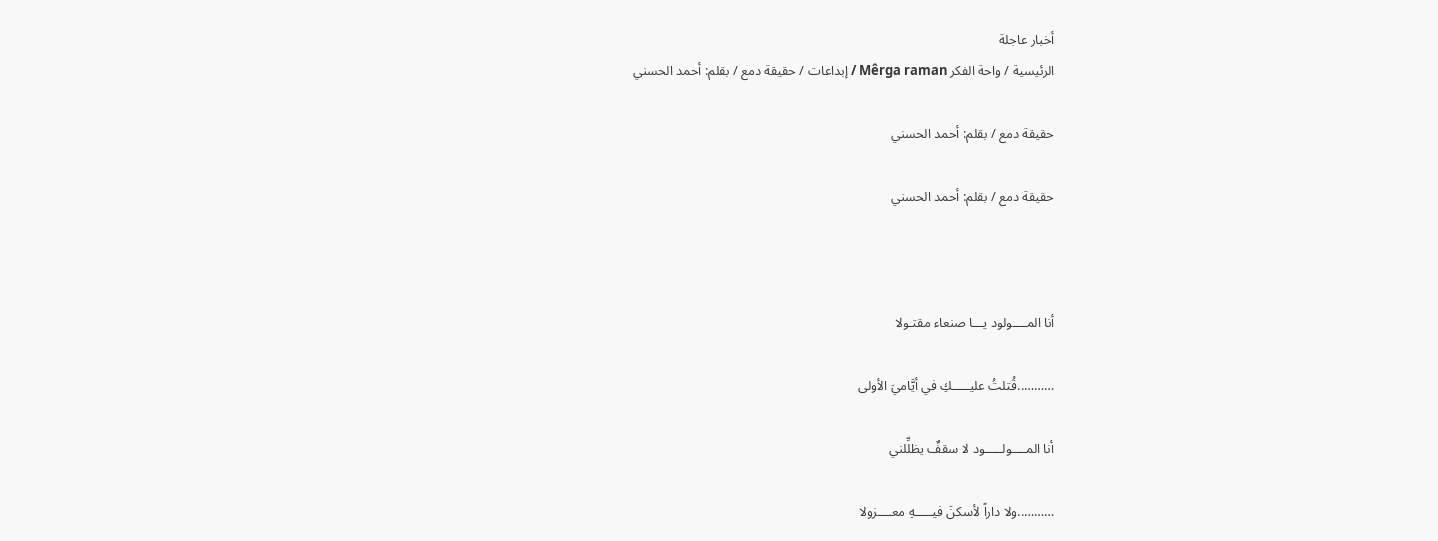أخبار عاجلة
الرئيسية / واحة الفكر Mêrga raman / إبداعات / حقيقة دمع / بقلم: أحمد الحسني

حقيقة دمع / بقلم: أحمد الحسني

حقيقة دمع / بقلم: أحمد الحسني



أنا المــــولود يـــا صنعاء مقتـولا

………..قُتلتُ عليـــــكِ في أيَّاميَ الأولى

أنا المــــولـــــود لا سقفٌ يظلِّلني

………..ولا داراً لأسكنَ فيـــــهِ معــــزولا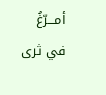أمـــرّغُ في ثرى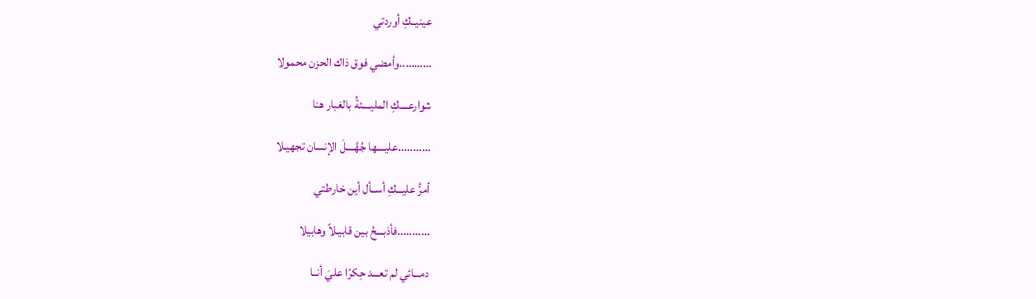عينيــكِ أوردتي

………..وأمضي فوق ذاك الحزن محمولا

شوارعــــكِ المليــــئةُ بالغبار هنا

………..عليــــها جُهَّــــلَ الإنسان تجهيـلا

أمرُّ عليـــكِ أســأل أين خارطتي

………..فأذبـــحُ بين قابيـلاً وهابيلا

دمـــائي لم تعـــد حِكرًا عليَ أنــا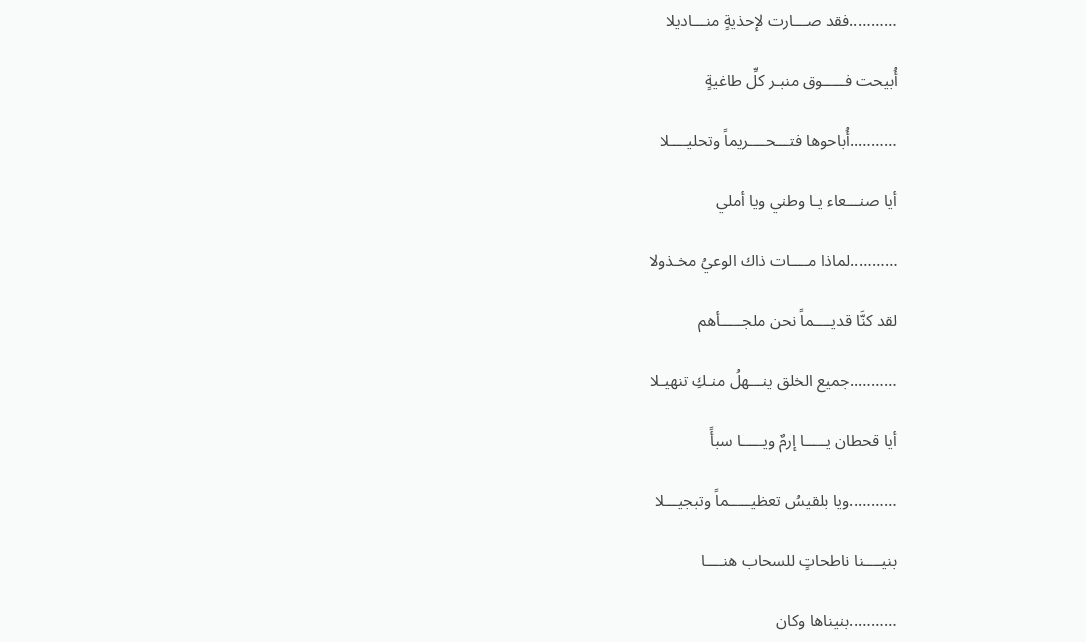………..فقد صـــارت لإحذيةٍ منـــاديلا

أُبيحت فـــــوق منبـر كلِّ طاغيةٍ

………..أُباحوها فتـــحــــريماً وتحليــــلا

أيا صنـــعاء يـا وطني ويا أملي

………..لماذا مــــات ذاك الوعيُ مخـذولا

لقد كنَّا قديــــماً نحن ملجـــــأهم

………..جميع الخلق ينـــهلُ منـكِ تنهيـلا

أيا قحطان يـــــا إرمٌ ويـــــا سبأً

………..ويا بلقيسُ تعظيـــــماً وتبجيـــلا

بنيــــنا ناطحاتٍ للسحاب هنــــا

………..بنيناها وكان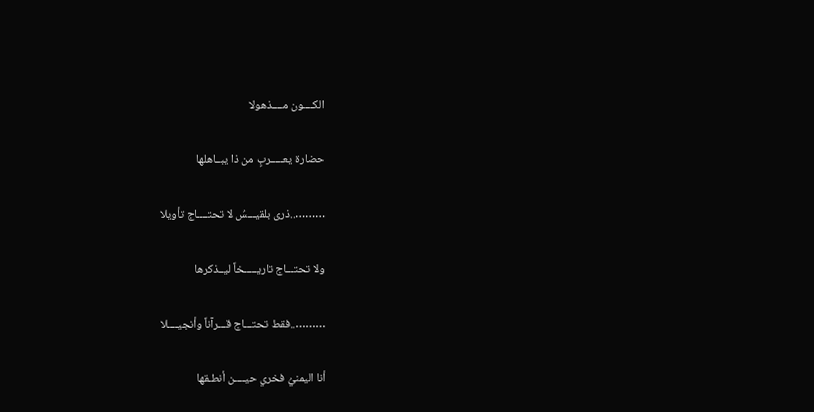الكــــون مــــذهولا

حضارة يعـــــربٍ من ذا يبــاهلها

………..ذرى بلقيـــسُ لا تحتــــاج تأويلا

ولا تحتـــاج تاريـــــخاً ليــذكرها

………..فقط تحتـــاج قـــرآناً وأنجيــــلا

أنا اليمنيُ فخري حيــــن أنطـقها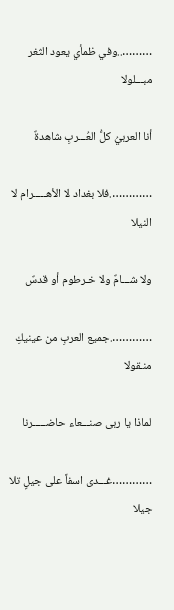………..وفي ظمأي يعود الثغر مبـــلولا

أنا العربيُ كلُّ العُـــربِ شاهدةٌ

………….فلا بغداد لا الأهـــــرام لا النيلا

ولا شـــامٌ ولا خـرطوم أو قدسٌ

………….جميع العربِ من عينيكِ منـقولا

لماذا يا ربى صنـــعاء حاضـــــرنا

…………غـــدى اسفاً على جيلٍ تلا جيلا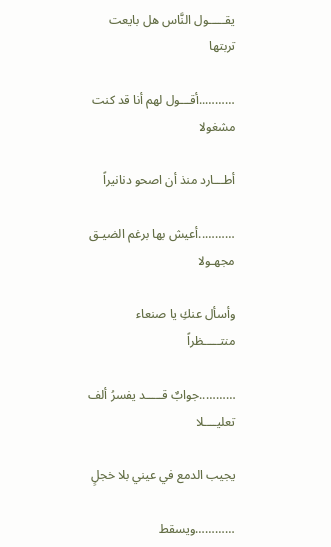يقـــــول النَّاس هل بايعت تربتها

………..أقـــول لهم أنا قد كنت مشغولا

أطـــارد منذ أن اصحو دنانيراً

………..أعيش بها برغم الضيـق مجهـولا

وأسأل عنكِ يا صنعاء منتـــــظراً

………..جوابٌ قـــــد يفسرُ ألف تعليــــلا

يجيب الدمع في عيني بلا خجلٍ

…………ويسقط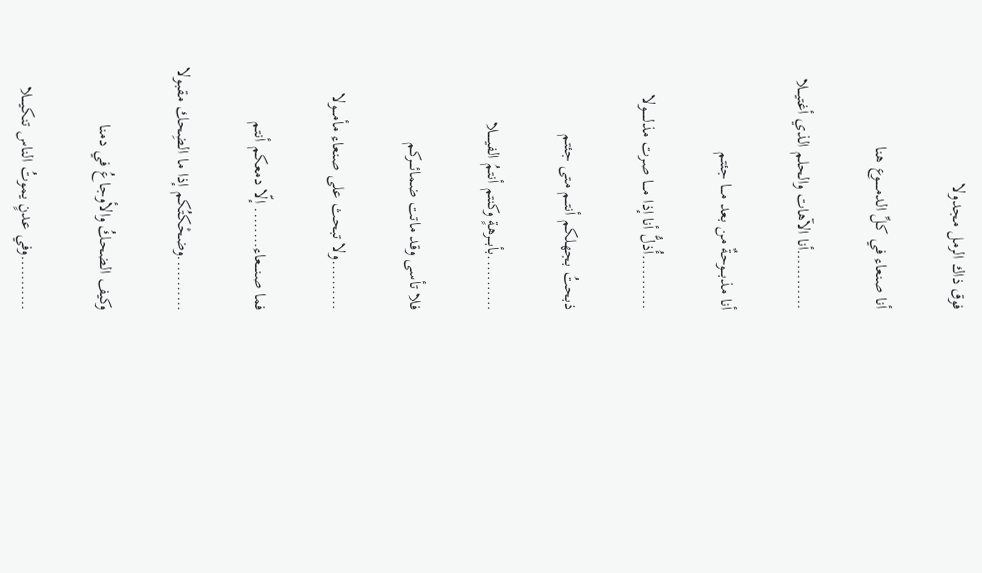فوق ذاك الرمل مجدولا

أنا صنعاء في كلِّ الدمـــــوع هنا

…………أنا الآهات والحلم الذي أغتيـــلا

أنا مذبـــوحةٌ من بعد مـــا جئتم

………..أُذلُّ أنا إذا مــــا صرت مذلـــــولا

ذبحتُ بجهلكم أنتــم متى جئتم

………..بأبـــرهةٍ وكنتم أنتمُ الفيـــــلا

فلا تأسى وقد ماتت ضمائــــركم

……….ولا تبحث على صنعاء مأمـــولا

فما صنــــعاء…….. إلّا دمعكم أنتم

………..وضحْكتُكم إذا ما الضِحك مقبولا

وكيف الضحكُ والأوجاعُ في دمنا

………..وفي عدنٍ يموتُ الناس تنكيــــلا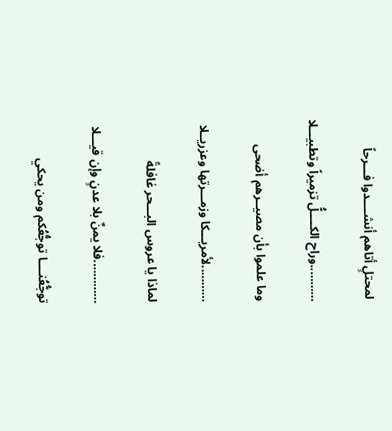لمحتلٍ أتاهم أنشــــدوا فـــرحاً

………..وراح الكــــلُّ تزميراً وتطبيـــلا

وما علموا بأن مصيــرهم أضحى

………..لأمريـــكا وزمـــرتها وعزريــلا

لماذا يا عروس البـــحر غافلةً

………….فلا يمنٌ بلا عدنٍ وإن قيـــلا

توجُّعُنــــا توجُّعُكم ومن يحكي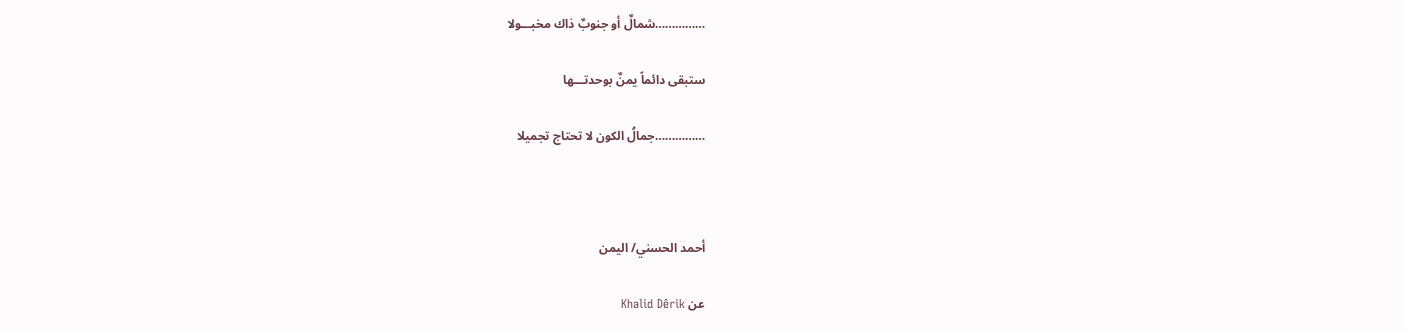……………شمالٌ أو جنوبٌ ذاك مخبـــولا

ستبقى دائماً يمنٌ بوحدتـــها

……………جمالُ الكون لا تحتاج تجميلا



أحمد الحسني/ اليمن

عن Khalid Dêrik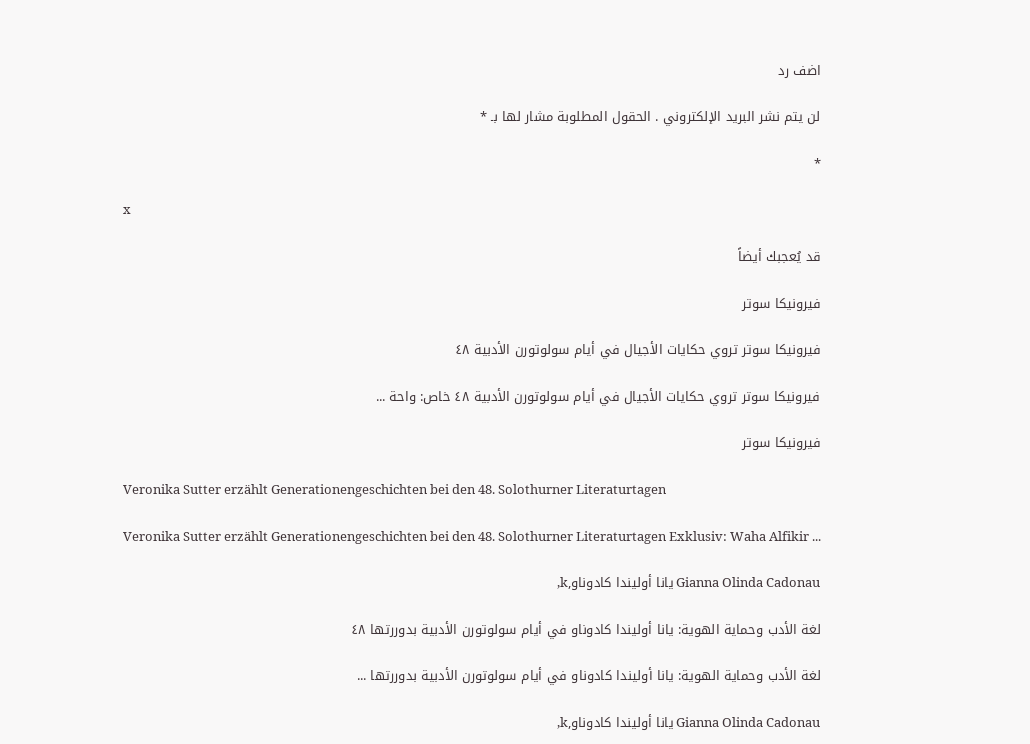اضف رد

لن يتم نشر البريد الإلكتروني . الحقول المطلوبة مشار لها بـ *

*

x

قد يُعجبك أيضاً

فيرونيكا سوتر

فيرونيكا سوتر تروي حكايات الأجيال في أيام سولوتورن الأدبية ٤٨

فيرونيكا سوتر تروي حكايات الأجيال في أيام سولوتورن الأدبية ٤٨ خاص: واحة ...

فيرونيكا سوتر

Veronika Sutter erzählt Generationengeschichten bei den 48. Solothurner Literaturtagen

Veronika Sutter erzählt Generationengeschichten bei den 48. Solothurner Literaturtagen Exklusiv: Waha Alfikir ...

Gianna Olinda Cadonau يانا أوليندا كادوناو,k,

لغة الأدب وحماية الهوية: يانا أوليندا كادوناو في أيام سولوتورن الأدبية بدوررتها ٤٨

لغة الأدب وحماية الهوية: يانا أوليندا كادوناو في أيام سولوتورن الأدبية بدوررتها ...

Gianna Olinda Cadonau يانا أوليندا كادوناو,k,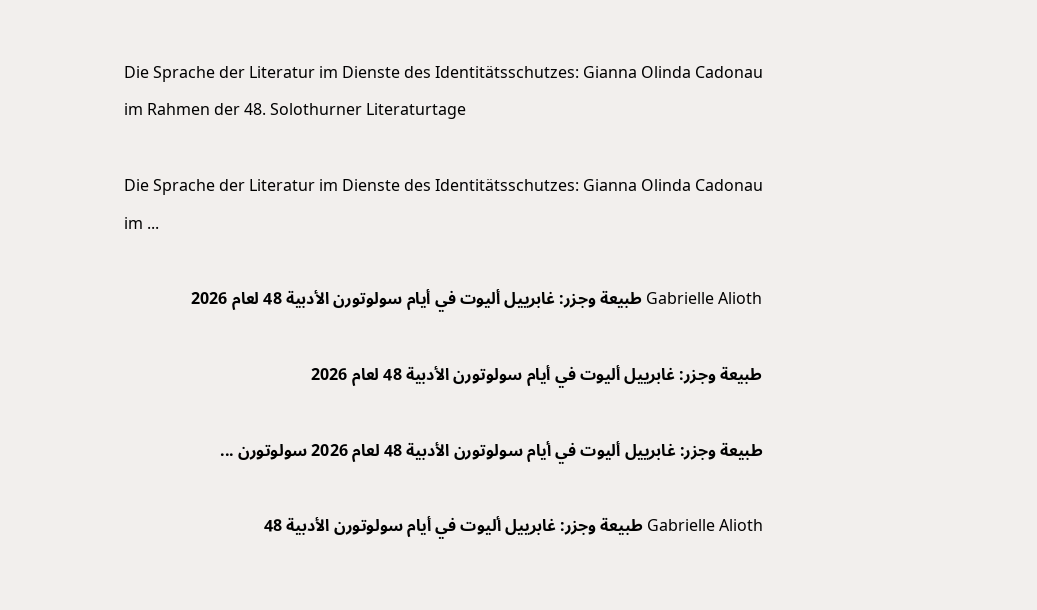Die Sprache der Literatur im Dienste des Identitätsschutzes: Gianna Olinda Cadonau im Rahmen der 48. Solothurner Literaturtage

Die Sprache der Literatur im Dienste des Identitätsschutzes: Gianna Olinda Cadonau im ...

Gabrielle Alioth طبيعة وجزر: غابرييل أليوت في أيام سولوتورن الأدبية 48 لعام 2026

طبيعة وجزر: غابرييل أليوت في أيام سولوتورن الأدبية 48 لعام 2026

طبيعة وجزر: غابرييل أليوت في أيام سولوتورن الأدبية 48 لعام 2026 سولوتورن ...

Gabrielle Alioth طبيعة وجزر: غابرييل أليوت في أيام سولوتورن الأدبية 48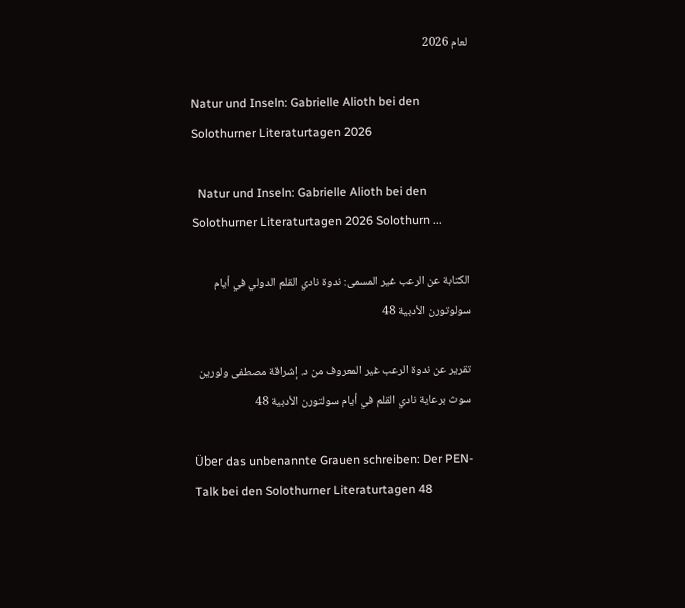لعام 2026

Natur und Inseln: Gabrielle Alioth bei den Solothurner Literaturtagen 2026

  Natur und Inseln: Gabrielle Alioth bei den Solothurner Literaturtagen 2026 Solothurn ...

الكتابة عن الرعب غير المسمى: ندوة نادي القلم الدولي في أيام سولوتورن الأدبية 48

تقرير عن ندوة الرعب غير المعروف من د. إشراقة مصطفى ولورين سوث برعاية نادي القلم في أيام سولتورن الأدبية 48

Über das unbenannte Grauen schreiben: Der PEN-Talk bei den Solothurner Literaturtagen 48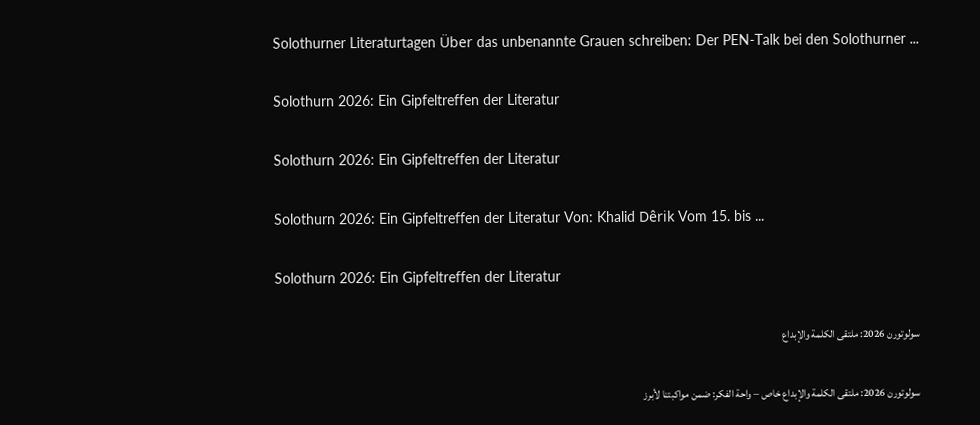Solothurner Literaturtagen Über das unbenannte Grauen schreiben: Der PEN-Talk bei den Solothurner ...

Solothurn 2026: Ein Gipfeltreffen der Literatur

Solothurn 2026: Ein Gipfeltreffen der Literatur

Solothurn 2026: Ein Gipfeltreffen der Literatur Von: Khalid Dêrik Vom 15. bis ...

Solothurn 2026: Ein Gipfeltreffen der Literatur

سولوتورن 2026: ملتقى الكلمة والإبداع

سولوتورن 2026: ملتقى الكلمة والإبداع خاص – واحة الفكر: ضمن مواكبتنا لأبرز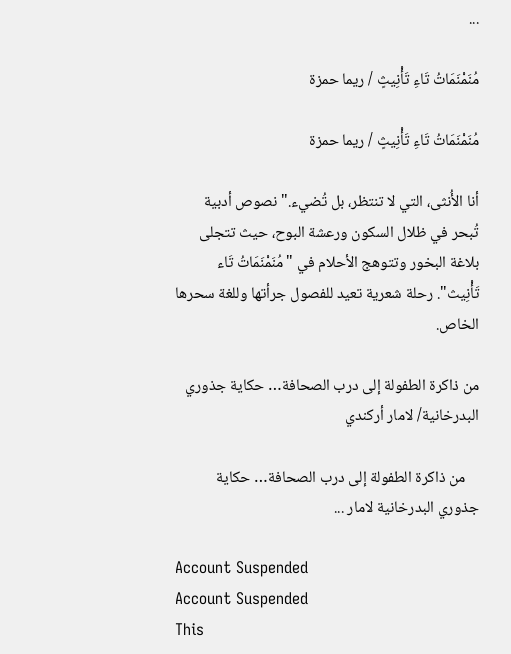...

مُنَمْنَمَاتُ تَاءِ تَأْنِيثٍ / ريما حمزة

مُنَمْنَمَاتُ تَاءِ تَأْنِيثٍ / ريما حمزة

أنا الأُنثى، التي لا تنتظر، بل تُضيء." نصوص أدبية تُبحر في ظلال السكون ورعشة البوح، حيث تتجلى بلاغة البخور وتتوهج الأحلام في "مُنَمْنَمَاتُ تَاء تَأْنِيث". رحلة شعرية تعيد للفصول جرأتها وللغة سحرها الخاص.

من ذاكرة الطفولة إلى درب الصحافة… حكاية جذوري البدرخانية/ لامار أركندي

    من ذاكرة الطفولة إلى درب الصحافة… حكاية جذوري البدرخانية لامار ...

Account Suspended
Account Suspended
This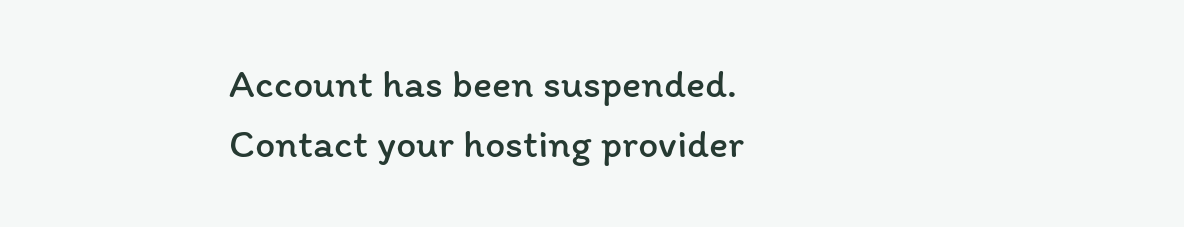Account has been suspended.
Contact your hosting provider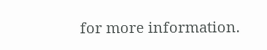for more information.